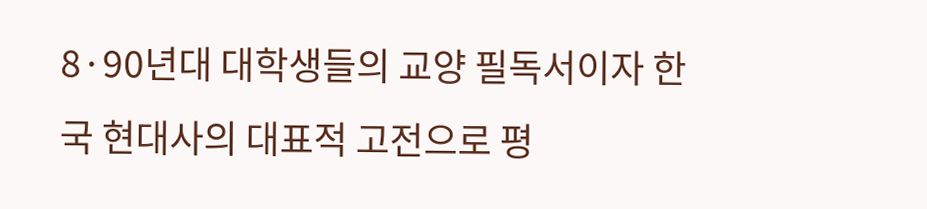8·90년대 대학생들의 교양 필독서이자 한국 현대사의 대표적 고전으로 평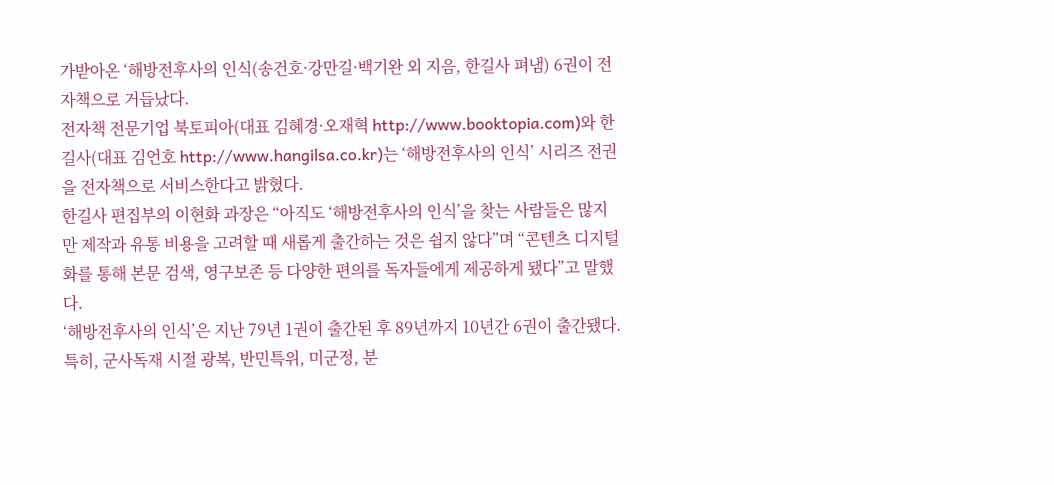가받아온 ‘해방전후사의 인식(송건호·강만길·백기완 외 지음, 한길사 펴냄) 6권이 전자책으로 거듭났다.
전자책 전문기업 북토피아(대표 김혜경·오재혁 http://www.booktopia.com)와 한길사(대표 김언호 http://www.hangilsa.co.kr)는 ‘해방전후사의 인식’ 시리즈 전권을 전자책으로 서비스한다고 밝혔다.
한길사 편집부의 이현화 과장은 “아직도 ‘해방전후사의 인식’을 찾는 사람들은 많지만 제작과 유통 비용을 고려할 때 새롭게 출간하는 것은 쉽지 않다”며 “콘텐츠 디지털화를 통해 본문 검색, 영구보존 등 다양한 편의를 독자들에게 제공하게 됐다”고 말했다.
‘해방전후사의 인식’은 지난 79년 1권이 출간된 후 89년까지 10년간 6권이 출간됐다. 특히, 군사독재 시절 광복, 반민특위, 미군정, 분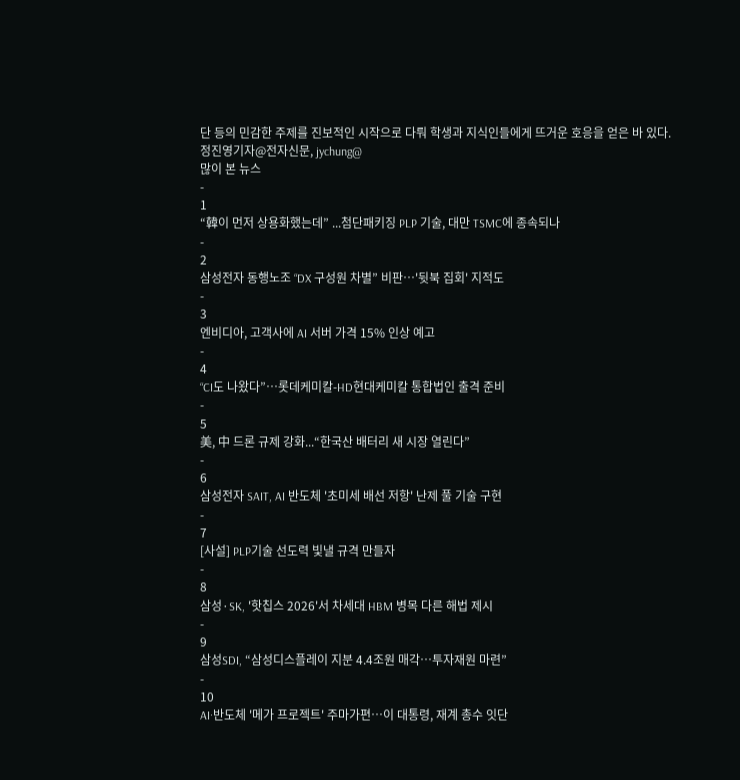단 등의 민감한 주제를 진보적인 시작으로 다뤄 학생과 지식인들에게 뜨거운 호응을 얻은 바 있다.
정진영기자@전자신문, jychung@
많이 본 뉴스
-
1
“韓이 먼저 상용화했는데” ...첨단패키징 PLP 기술, 대만 TSMC에 종속되나
-
2
삼성전자 동행노조 “DX 구성원 차별” 비판…'뒷북 집회' 지적도
-
3
엔비디아, 고객사에 AI 서버 가격 15% 인상 예고
-
4
“CI도 나왔다”…롯데케미칼-HD현대케미칼 통합법인 출격 준비
-
5
美, 中 드론 규제 강화...“한국산 배터리 새 시장 열린다”
-
6
삼성전자 SAIT, AI 반도체 '초미세 배선 저항' 난제 풀 기술 구현
-
7
[사설] PLP기술 선도력 빛낼 규격 만들자
-
8
삼성·SK, '핫칩스 2026'서 차세대 HBM 병목 다른 해법 제시
-
9
삼성SDI, “삼성디스플레이 지분 4.4조원 매각…투자재원 마련”
-
10
AI·반도체 '메가 프로젝트' 주마가편…이 대통령, 재계 총수 잇단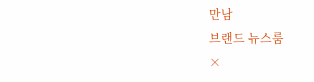만남
브랜드 뉴스룸
×